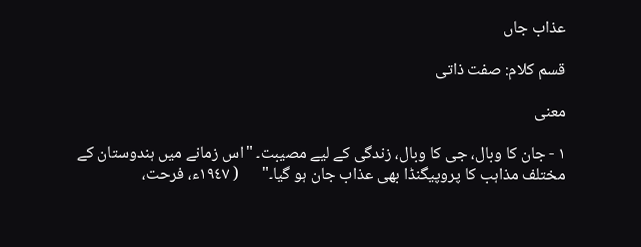عذاب جاں

قسم کلام: صفت ذاتی

معنی

١ - جان کا وبال، جی کا وبال، زندگی کے لیے مصیبت۔ "اس زمانے میں ہندوستان کے مختلف مذاہب کا پروپیگنڈا بھی عذاب جان ہو گیا۔"      ( ١٩٤٧ء، فرحت،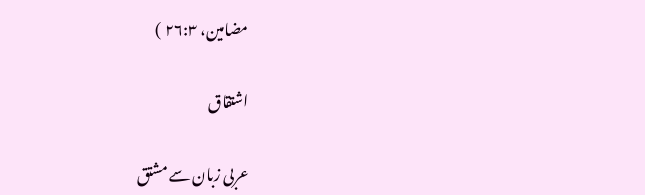مضامین، ٢٦:٣ )

اشتقاق

عربی زبان سے مشتق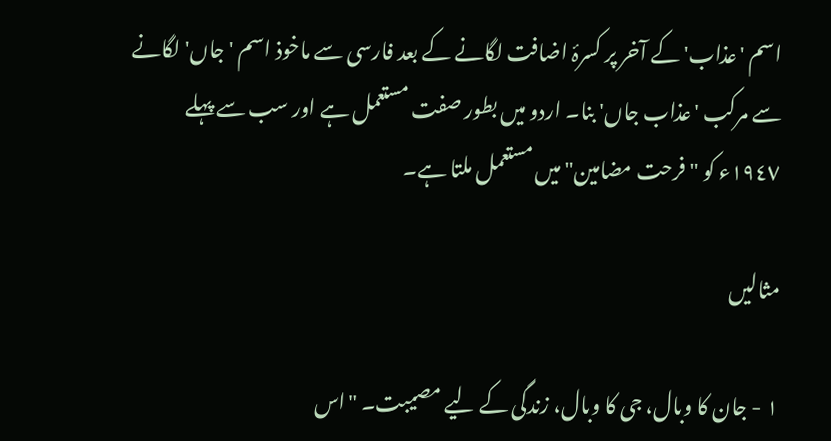اسم 'عذاب' کے آخر پر کسرۂ اضافت لگانے کے بعد فارسی سے ماخوذ اسم 'جاں' لگانے سے مرکب 'عذاب جاں' بنا۔ اردو میں بطور صفت مستعمل ہے اور سب سے پہلے ١٩٤٧ء کو "فرحت مضامین" میں مستعمل ملتا ہے۔

مثالیں

١ - جان کا وبال، جی کا وبال، زندگی کے لیے مصیبت۔ "اس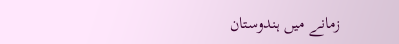زمانے میں ہندوستان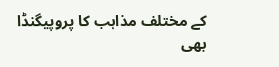کے مختلف مذاہب کا پروپیگنڈا بھی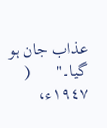عذاب جان ہو گیا۔"      ( ١٩٤٧ء،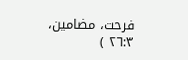فرحت، مضامین، ٢٦:٣ )